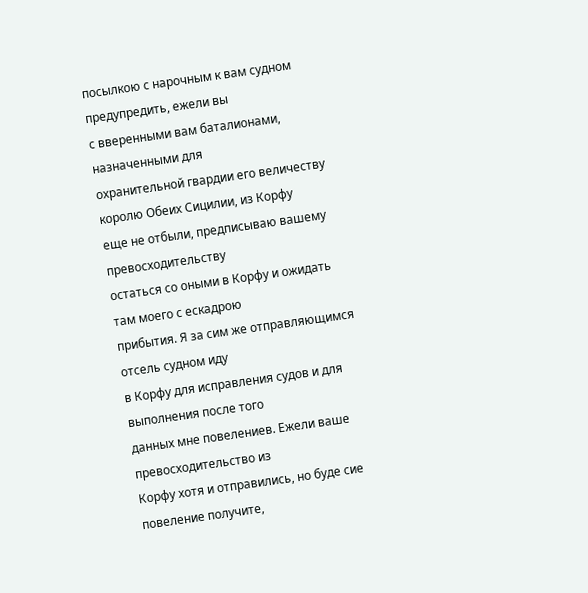посылкою с нарочным к вам судном предупредить, ежели вы
с вверенными вам баталионами, назначенными для
охранительной гвардии его величеству королю Обеих Сицилии, из Корфу
еще не отбыли, предписываю вашему превосходительству
остаться со оными в Корфу и ожидать там моего с ескадрою
прибытия. Я за сим же отправляющимся отсель судном иду
в Корфу для исправления судов и для выполнения после того
данных мне повелениев. Ежели ваше превосходительство из
Корфу хотя и отправились, но буде сие повеление получите,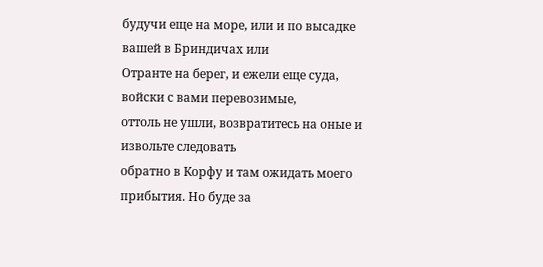будучи еще на море, или и по высадке вашей в Бриндичах или
Отранте на берег, и ежели еще суда, войски с вами перевозимые,
оттоль не ушли, возвратитесь на оные и извольте следовать
обратно в Корфу и там ожидать моего прибытия. Но буде за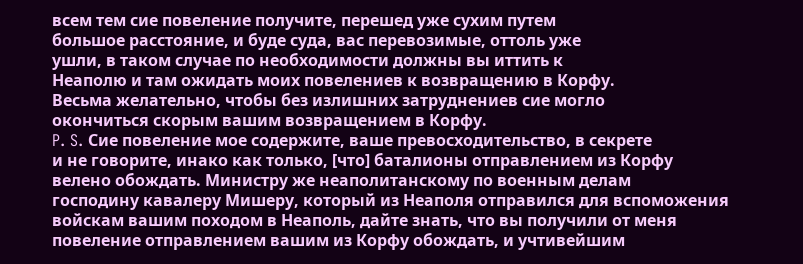всем тем сие повеление получите, перешед уже сухим путем
большое расстояние, и буде суда, вас перевозимые, оттоль уже
ушли, в таком случае по необходимости должны вы иттить к
Неаполю и там ожидать моих повелениев к возвращению в Корфу.
Весьма желательно, чтобы без излишних затруднениев сие могло
окончиться скорым вашим возвращением в Корфу.
P. S. Сие повеление мое содержите, ваше превосходительство, в секрете
и не говорите, инако как только, [что] баталионы отправлением из Корфу
велено обождать. Министру же неаполитанскому по военным делам
господину кавалеру Мишеру, который из Неаполя отправился для вспоможения
войскам вашим походом в Неаполь, дайте знать, что вы получили от меня
повеление отправлением вашим из Корфу обождать, и учтивейшим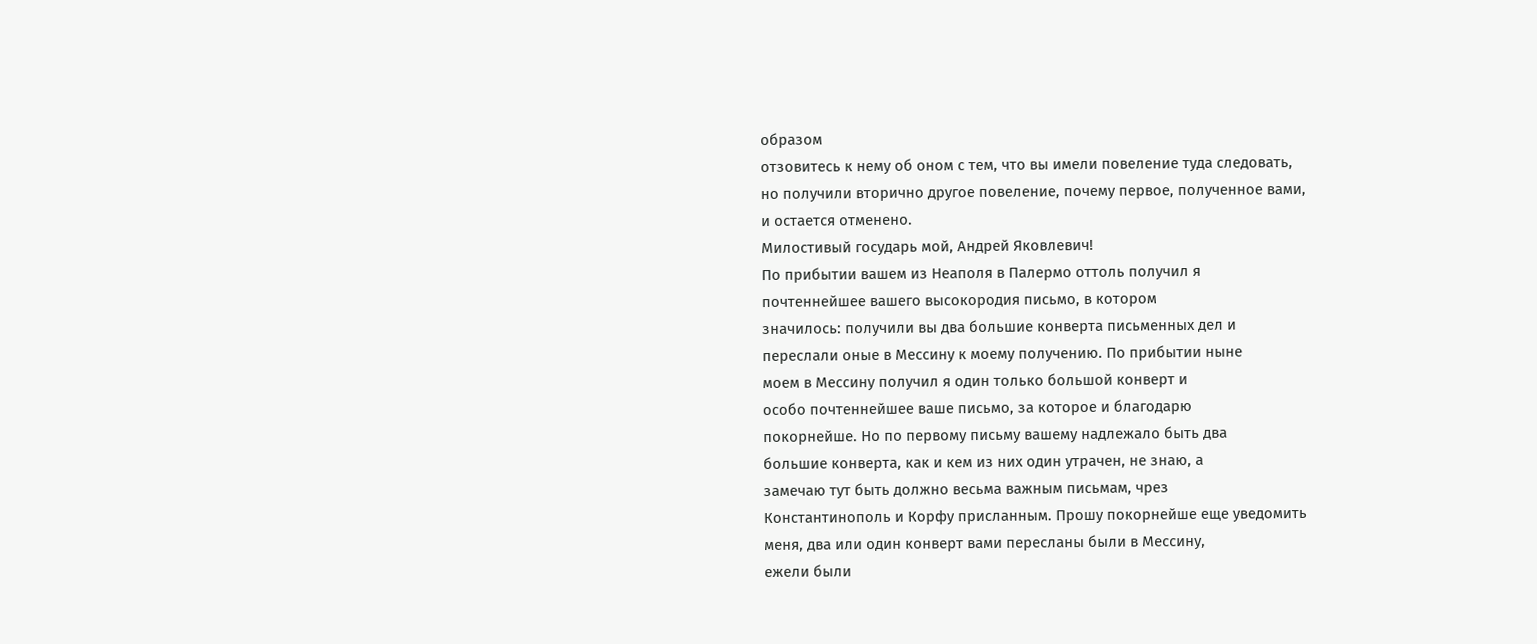образом
отзовитесь к нему об оном с тем, что вы имели повеление туда следовать,
но получили вторично другое повеление, почему первое, полученное вами,
и остается отменено.
Милостивый государь мой, Андрей Яковлевич!
По прибытии вашем из Неаполя в Палермо оттоль получил я
почтеннейшее вашего высокородия письмо, в котором
значилось: получили вы два большие конверта письменных дел и
переслали оные в Мессину к моему получению. По прибытии ныне
моем в Мессину получил я один только большой конверт и
особо почтеннейшее ваше письмо, за которое и благодарю
покорнейше. Но по первому письму вашему надлежало быть два
большие конверта, как и кем из них один утрачен, не знаю, а
замечаю тут быть должно весьма важным письмам, чрез
Константинополь и Корфу присланным. Прошу покорнейше еще уведомить
меня, два или один конверт вами пересланы были в Мессину,
ежели были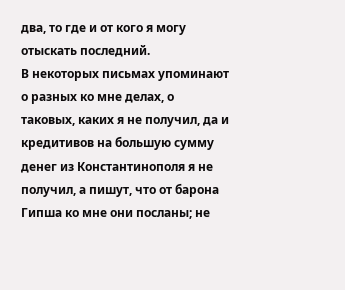два, то где и от кого я могу отыскать последний.
В некоторых письмах упоминают о разных ко мне делах, о
таковых, каких я не получил, да и кредитивов на большую сумму
денег из Константинополя я не получил, а пишут, что от барона
Гипша ко мне они посланы; не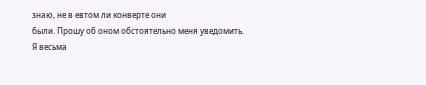знаю, не в евтом ли конверте они
были. Прошу об оном обстоятельно меня уведомить.
Я весьма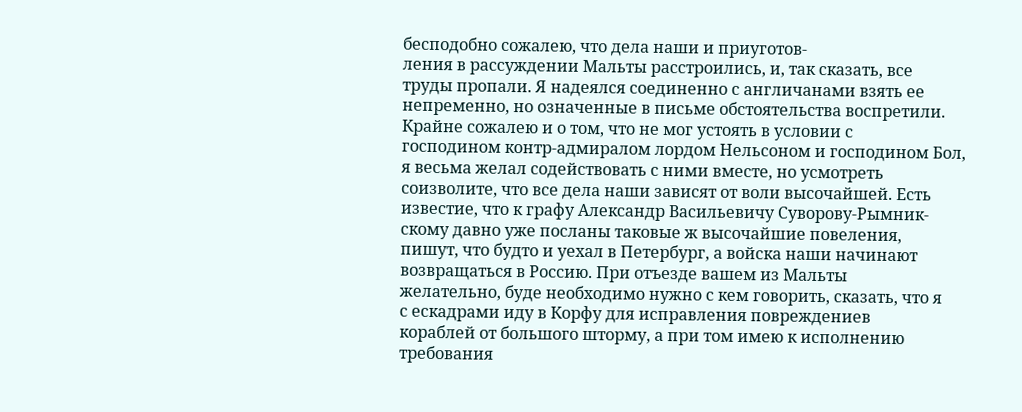бесподобно сожалею, что дела наши и приуготов-
ления в рассуждении Мальты расстроились, и, так сказать, все
труды пропали. Я надеялся соединенно с англичанами взять ее
непременно, но означенные в письме обстоятельства воспретили.
Крайне сожалею и о том, что не мог устоять в условии с
господином контр-адмиралом лордом Нельсоном и господином Бол,
я весьма желал содействовать с ними вместе, но усмотреть
соизволите, что все дела наши зависят от воли высочайшей. Есть
известие, что к графу Александр Васильевичу Суворову-Рымник-
скому давно уже посланы таковые ж высочайшие повеления,
пишут, что будто и уехал в Петербург, а войска наши начинают
возвращаться в Россию. При отъезде вашем из Мальты
желательно, буде необходимо нужно с кем говорить, сказать, что я
с ескадрами иду в Корфу для исправления повреждениев
кораблей от большого шторму, а при том имею к исполнению
требования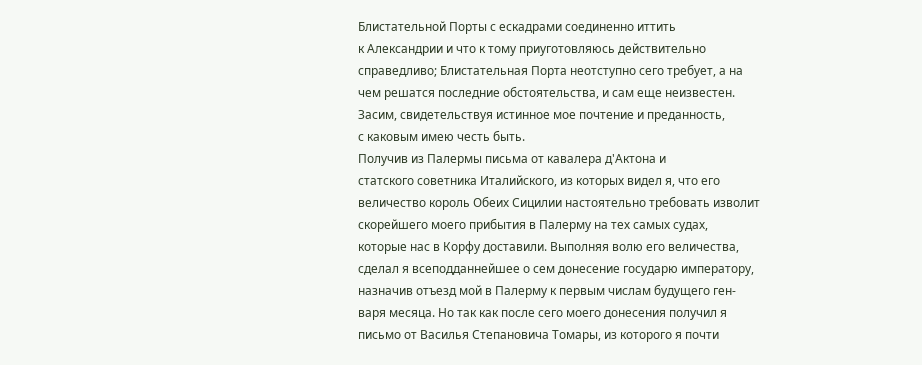Блистательной Порты с ескадрами соединенно иттить
к Александрии и что к тому приуготовляюсь действительно
справедливо; Блистательная Порта неотступно сего требует, а на
чем решатся последние обстоятельства, и сам еще неизвестен.
Засим, свидетельствуя истинное мое почтение и преданность,
с каковым имею честь быть.
Получив из Палермы письма от кавалера д'Актона и
статского советника Италийского, из которых видел я, что его
величество король Обеих Сицилии настоятельно требовать изволит
скорейшего моего прибытия в Палерму на тех самых судах,
которые нас в Корфу доставили. Выполняя волю его величества,
сделал я всеподданнейшее о сем донесение государю императору,
назначив отъезд мой в Палерму к первым числам будущего ген-
варя месяца. Но так как после сего моего донесения получил я
письмо от Василья Степановича Томары, из которого я почти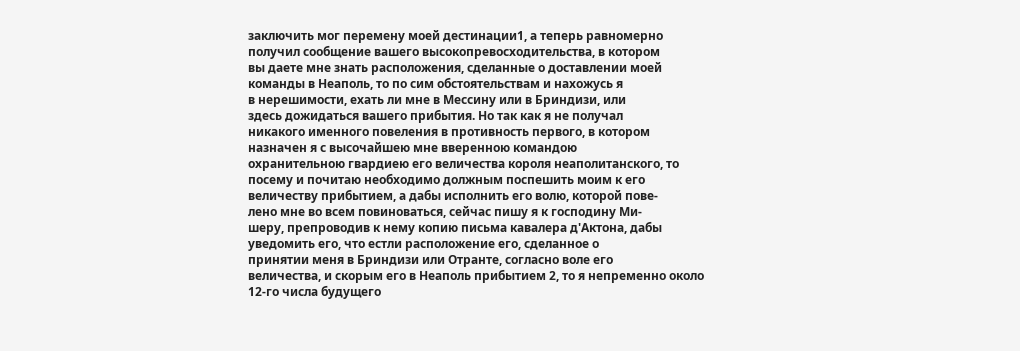заключить мог перемену моей дестинации1, а теперь равномерно
получил сообщение вашего высокопревосходительства, в котором
вы даете мне знать расположения, сделанные о доставлении моей
команды в Неаполь, то по сим обстоятельствам и нахожусь я
в нерешимости, ехать ли мне в Мессину или в Бриндизи, или
здесь дожидаться вашего прибытия. Но так как я не получал
никакого именного повеления в противность первого, в котором
назначен я с высочайшею мне вверенною командою
охранительною гвардиею его величества короля неаполитанского, то
посему и почитаю необходимо должным поспешить моим к его
величеству прибытием, а дабы исполнить его волю, которой пове-
лено мне во всем повиноваться, сейчас пишу я к господину Ми-
шеру, препроводив к нему копию письма кавалера д'Актона, дабы
уведомить его, что естли расположение его, сделанное о
принятии меня в Бриндизи или Отранте, согласно воле его
величества, и скорым его в Неаполь прибытием 2, то я непременно около
12-го числа будущего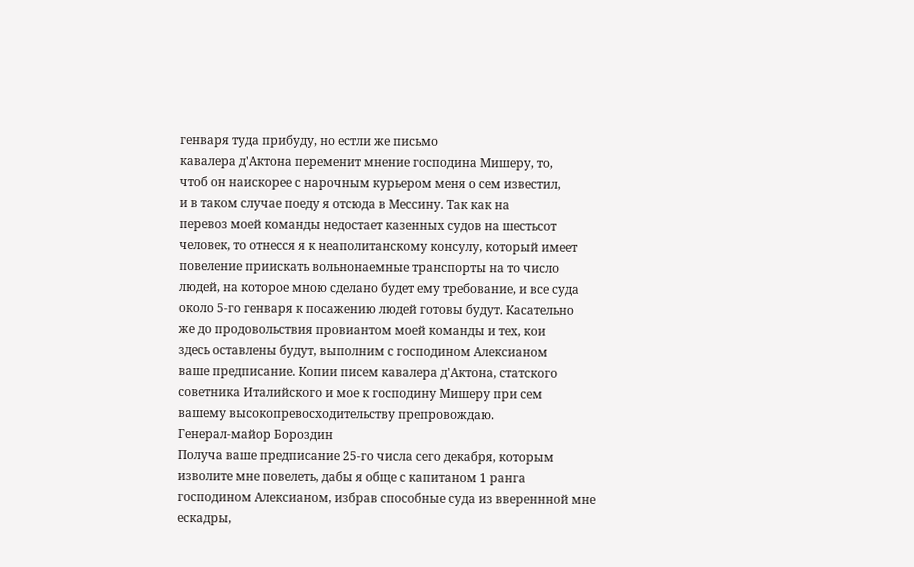генваря туда прибуду, но естли же письмо
кавалера д'Актона переменит мнение господина Мишеру, то,
чтоб он наискорее с нарочным курьером меня о сем известил,
и в таком случае поеду я отсюда в Мессину. Так как на
перевоз моей команды недостает казенных судов на шестьсот
человек, то отнесся я к неаполитанскому консулу, который имеет
повеление приискать вольнонаемные транспорты на то число
людей, на которое мною сделано будет ему требование, и все суда
около 5-го генваря к посажению людей готовы будут. Касательно
же до продовольствия провиантом моей команды и тех, кои
здесь оставлены будут, выполним с господином Алексианом
ваше предписание. Копии писем кавалера д'Актона, статского
советника Италийского и мое к господину Мишеру при сем
вашему высокопревосходительству препровождаю.
Генерал-майор Бороздин
Получа ваше предписание 25-го числа сего декабря, которым
изволите мне повелеть, дабы я обще с капитаном 1 ранга
господином Алексианом, избрав способные суда из ввереннной мне
ескадры,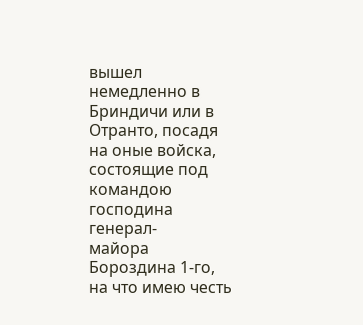вышел немедленно в Бриндичи или в Отранто, посадя
на оные войска, состоящие под командою господина генерал-
майора Бороздина 1-го, на что имею честь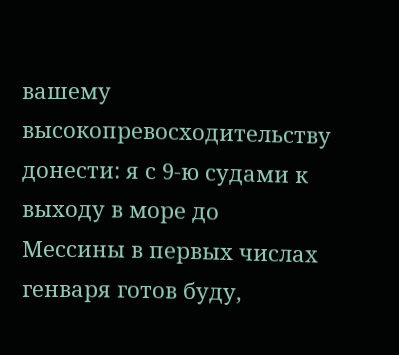вашему
высокопревосходительству донести: я с 9-ю судами к выходу в море до
Мессины в первых числах генваря готов буду,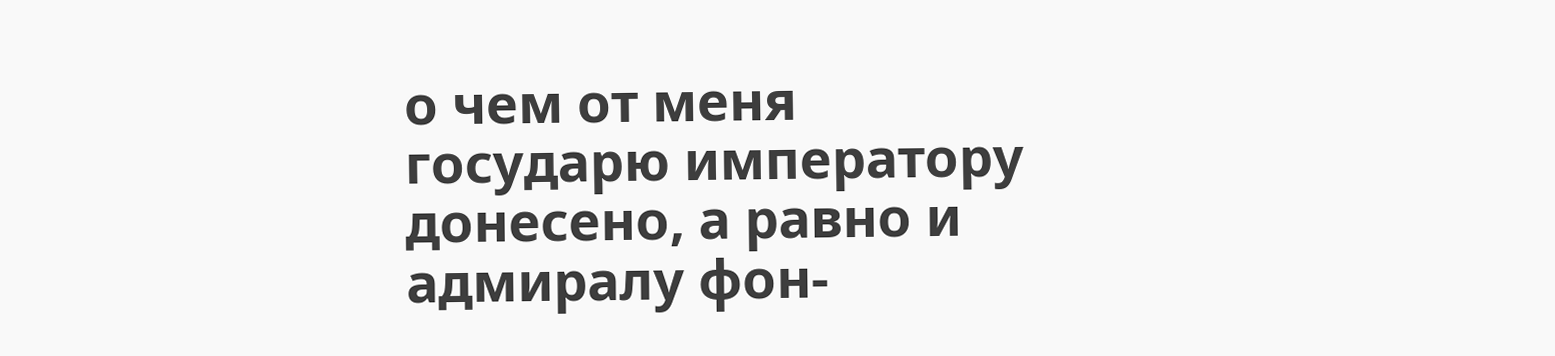о чем от меня
государю императору донесено, а равно и адмиралу фон-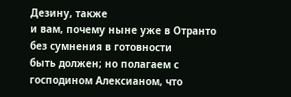Дезину, также
и вам, почему ныне уже в Отранто без сумнения в готовности
быть должен; но полагаем с господином Алексианом, что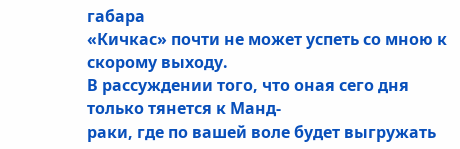габара
«Кичкас» почти не может успеть со мною к скорому выходу.
В рассуждении того, что оная сего дня только тянется к Манд-
раки, где по вашей воле будет выгружать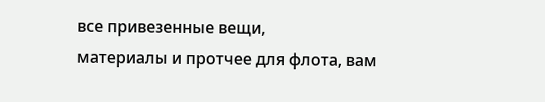все привезенные вещи,
материалы и протчее для флота, вам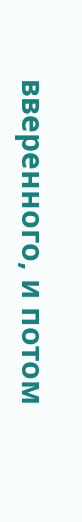вверенного, и потом